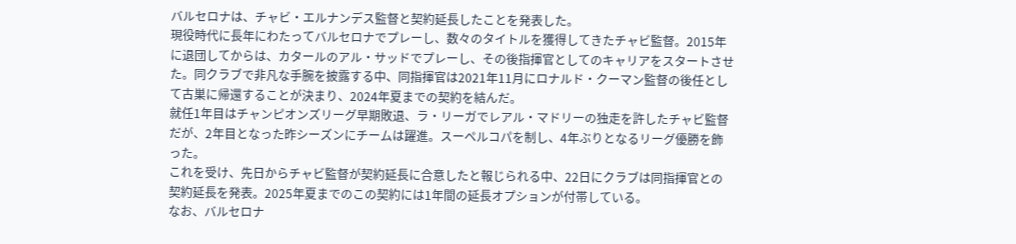バルセロナは、チャビ・エルナンデス監督と契約延長したことを発表した。
現役時代に長年にわたってバルセロナでプレーし、数々のタイトルを獲得してきたチャビ監督。2015年に退団してからは、カタールのアル・サッドでプレーし、その後指揮官としてのキャリアをスタートさせた。同クラブで非凡な手腕を披露する中、同指揮官は2021年11月にロナルド・クーマン監督の後任として古巣に帰還することが決まり、2024年夏までの契約を結んだ。
就任1年目はチャンピオンズリーグ早期敗退、ラ・リーガでレアル・マドリーの独走を許したチャビ監督だが、2年目となった昨シーズンにチームは躍進。スーペルコパを制し、4年ぶりとなるリーグ優勝を飾った。
これを受け、先日からチャビ監督が契約延長に合意したと報じられる中、22日にクラブは同指揮官との契約延長を発表。2025年夏までのこの契約には1年間の延長オプションが付帯している。
なお、バルセロナ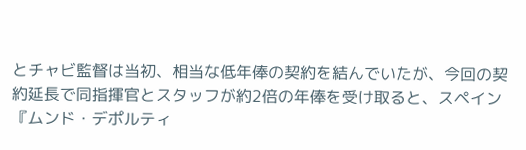とチャビ監督は当初、相当な低年俸の契約を結んでいたが、今回の契約延長で同指揮官とスタッフが約2倍の年俸を受け取ると、スペイン『ムンド・デポルティ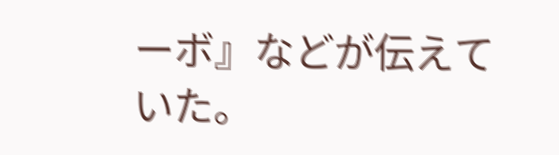ーボ』などが伝えていた。